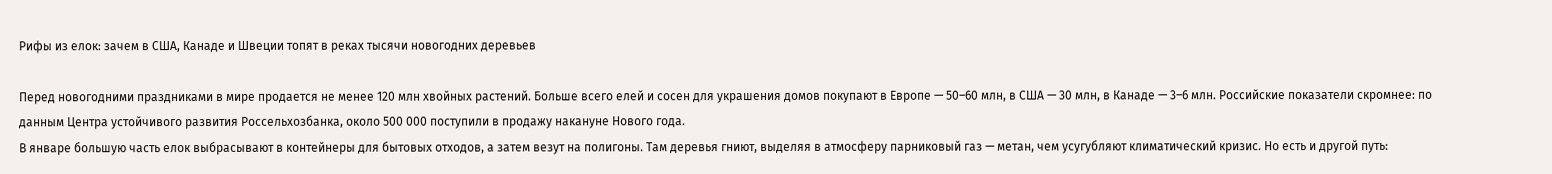Рифы из елок: зачем в США, Канаде и Швеции топят в реках тысячи новогодних деревьев

Перед новогодними праздниками в мире продается не менее 120 млн хвойных растений. Больше всего елей и сосен для украшения домов покупают в Европе — 50–60 млн, в США — 30 млн, в Канаде — 3–6 млн. Российские показатели скромнее: по данным Центра устойчивого развития Россельхозбанка, около 500 000 поступили в продажу накануне Нового года.
В январе большую часть елок выбрасывают в контейнеры для бытовых отходов, а затем везут на полигоны. Там деревья гниют, выделяя в атмосферу парниковый газ — метан, чем усугубляют климатический кризис. Но есть и другой путь: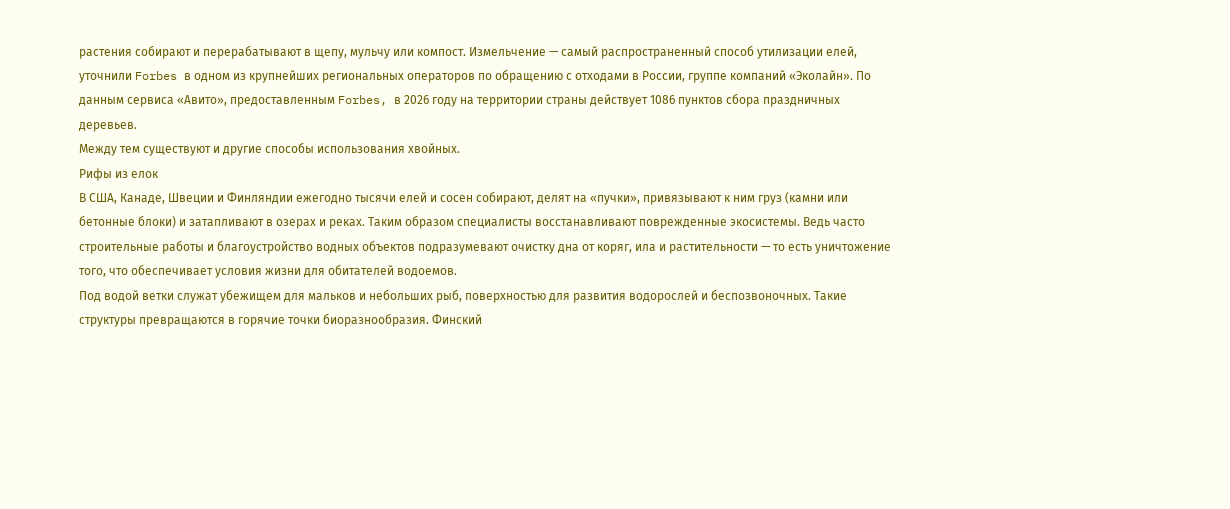растения собирают и перерабатывают в щепу, мульчу или компост. Измельчение — самый распространенный способ утилизации елей, уточнили Forbes в одном из крупнейших региональных операторов по обращению с отходами в России, группе компаний «Эколайн». По данным сервиса «Авито», предоставленным Forbes, в 2026 году на территории страны действует 1086 пунктов сбора праздничных деревьев.
Между тем существуют и другие способы использования хвойных.
Рифы из елок
В США, Канаде, Швеции и Финляндии ежегодно тысячи елей и сосен собирают, делят на «пучки», привязывают к ним груз (камни или бетонные блоки) и затапливают в озерах и реках. Таким образом специалисты восстанавливают поврежденные экосистемы. Ведь часто строительные работы и благоустройство водных объектов подразумевают очистку дна от коряг, ила и растительности — то есть уничтожение того, что обеспечивает условия жизни для обитателей водоемов.
Под водой ветки служат убежищем для мальков и небольших рыб, поверхностью для развития водорослей и беспозвоночных. Такие структуры превращаются в горячие точки биоразнообразия. Финский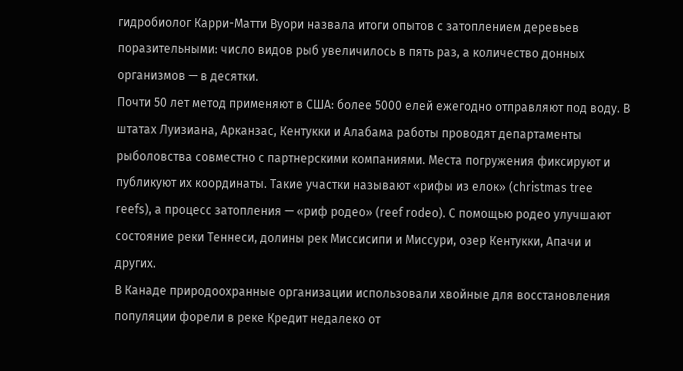гидробиолог Карри-Матти Вуори назвала итоги опытов с затоплением деревьев поразительными: число видов рыб увеличилось в пять раз, а количество донных организмов — в десятки.
Почти 50 лет метод применяют в США: более 5000 елей ежегодно отправляют под воду. В штатах Луизиана, Арканзас, Кентукки и Алабама работы проводят департаменты рыболовства совместно с партнерскими компаниями. Места погружения фиксируют и публикуют их координаты. Такие участки называют «рифы из елок» (christmas tree reefs), а процесс затопления — «риф родео» (reef rodeo). С помощью родео улучшают состояние реки Теннеси, долины рек Миссисипи и Миссури, озер Кентукки, Апачи и других.
В Канаде природоохранные организации использовали хвойные для восстановления популяции форели в реке Кредит недалеко от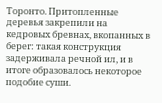Торонто. Притопленные деревья закрепили на кедровых бревнах, вкопанных в берег: такая конструкция задерживала речной ил, и в итоге образовалось некоторое подобие суши.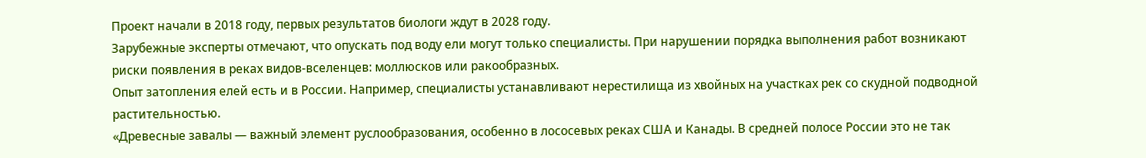Проект начали в 2018 году, первых результатов биологи ждут в 2028 году.
Зарубежные эксперты отмечают, что опускать под воду ели могут только специалисты. При нарушении порядка выполнения работ возникают риски появления в реках видов-вселенцев: моллюсков или ракообразных.
Опыт затопления елей есть и в России. Например, специалисты устанавливают нерестилища из хвойных на участках рек со скудной подводной растительностью.
«Древесные завалы — важный элемент руслообразования, особенно в лососевых реках США и Канады. В средней полосе России это не так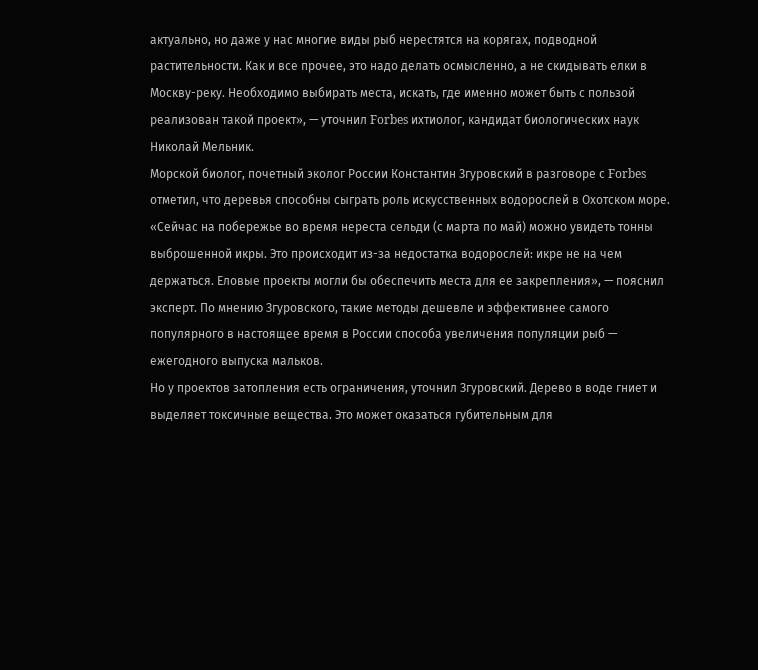актуально, но даже у нас многие виды рыб нерестятся на корягах, подводной растительности. Как и все прочее, это надо делать осмысленно, а не скидывать елки в Москву-реку. Необходимо выбирать места, искать, где именно может быть с пользой реализован такой проект», — уточнил Forbes ихтиолог, кандидат биологических наук Николай Мельник.
Морской биолог, почетный эколог России Константин Згуровский в разговоре с Forbes отметил, что деревья способны сыграть роль искусственных водорослей в Охотском море. «Сейчас на побережье во время нереста сельди (с марта по май) можно увидеть тонны выброшенной икры. Это происходит из-за недостатка водорослей: икре не на чем держаться. Еловые проекты могли бы обеспечить места для ее закрепления», — пояснил эксперт. По мнению Згуровского, такие методы дешевле и эффективнее самого популярного в настоящее время в России способа увеличения популяции рыб — ежегодного выпуска мальков.
Но у проектов затопления есть ограничения, уточнил Згуровский. Дерево в воде гниет и выделяет токсичные вещества. Это может оказаться губительным для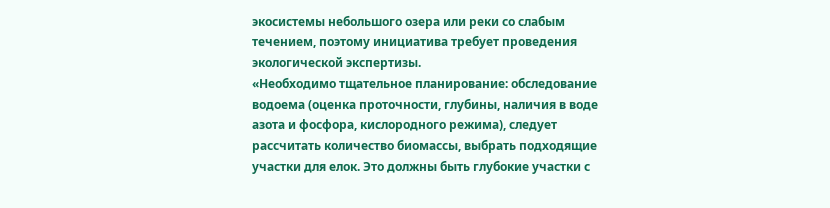экосистемы небольшого озера или реки со слабым течением, поэтому инициатива требует проведения экологической экспертизы.
«Необходимо тщательное планирование: обследование водоема (оценка проточности, глубины, наличия в воде азота и фосфора, кислородного режима), следует рассчитать количество биомассы, выбрать подходящие участки для елок. Это должны быть глубокие участки с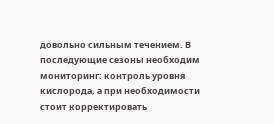довольно сильным течением. В последующие сезоны необходим мониторинг: контроль уровня кислорода, а при необходимости стоит корректировать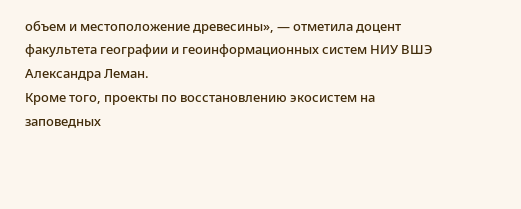объем и местоположение древесины», — отметила доцент факультета географии и геоинформационных систем НИУ ВШЭ Александра Леман.
Кроме того, проекты по восстановлению экосистем на заповедных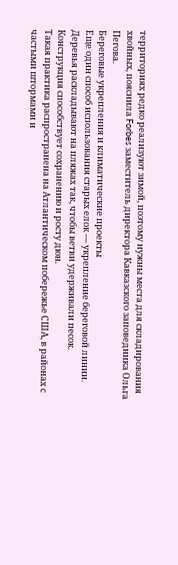территориях редко реализуют зимой, поэтому нужны места для складирования хвойных, пояснила Forbes заместитель директора Кавказского заповедника Ольга Пегова.
Береговые укрепления и климатические проекты
Еще один способ использования старых елок — укрепление береговой линии. Деревья раскладывают на пляжах так, чтобы ветви удерживали песок. Конструкция способствует сохранению и росту дюн.
Такая практика распространена на Атлантическом побережье США, в районах с частыми штормами и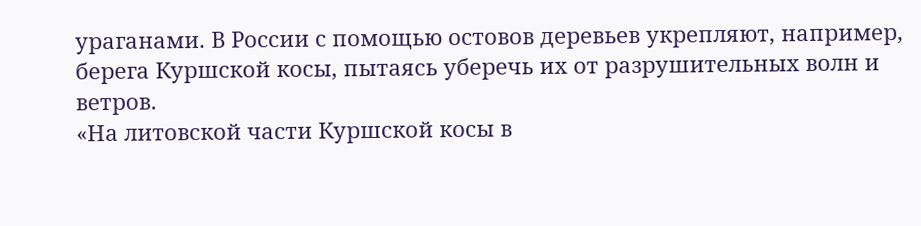ураганами. В России с помощью остовов деревьев укрепляют, например, берега Куршской косы, пытаясь уберечь их от разрушительных волн и ветров.
«На литовской части Куршской косы в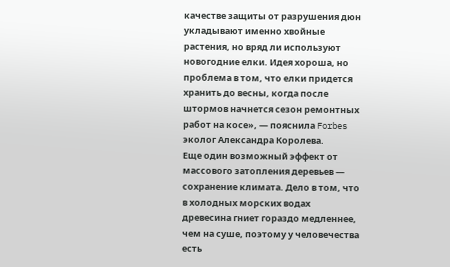качестве защиты от разрушения дюн укладывают именно хвойные растения, но вряд ли используют новогодние елки. Идея хороша, но проблема в том, что елки придется хранить до весны, когда после штормов начнется сезон ремонтных работ на косе», — пояснила Forbes эколог Александра Королева.
Еще один возможный эффект от массового затопления деревьев — сохранение климата. Дело в том, что в холодных морских водах древесина гниет гораздо медленнее, чем на суше, поэтому у человечества есть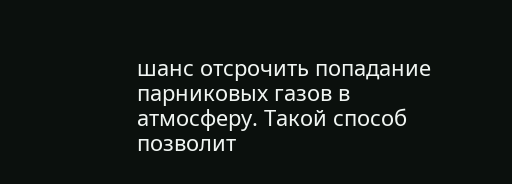шанс отсрочить попадание парниковых газов в атмосферу. Такой способ позволит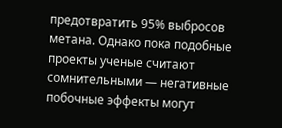предотвратить 95% выбросов метана. Однако пока подобные проекты ученые считают сомнительными — негативные побочные эффекты могут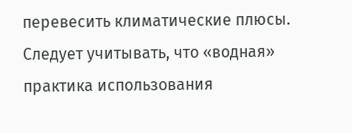перевесить климатические плюсы.
Следует учитывать, что «водная» практика использования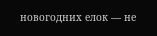новогодних елок — не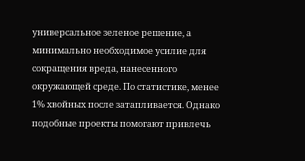универсальное зеленое решение, а минимально необходимое усилие для сокращения вреда, нанесенного окружающей среде. По статистике, менее 1% хвойных после затапливается. Однако подобные проекты помогают привлечь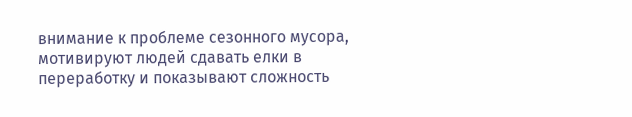внимание к проблеме сезонного мусора, мотивируют людей сдавать елки в переработку и показывают сложность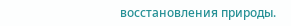восстановления природы.